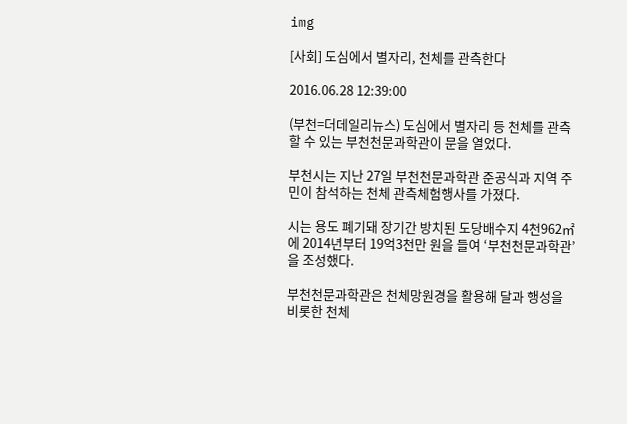img

[사회] 도심에서 별자리, 천체를 관측한다

2016.06.28 12:39:00

(부천=더데일리뉴스) 도심에서 별자리 등 천체를 관측할 수 있는 부천천문과학관이 문을 열었다.

부천시는 지난 27일 부천천문과학관 준공식과 지역 주민이 참석하는 천체 관측체험행사를 가졌다.

시는 용도 폐기돼 장기간 방치된 도당배수지 4천962㎡에 2014년부터 19억3천만 원을 들여 ‘부천천문과학관’을 조성했다.

부천천문과학관은 천체망원경을 활용해 달과 행성을 비롯한 천체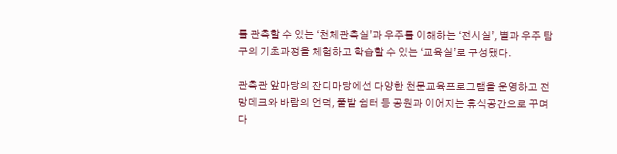를 관측할 수 있는 ‘천체관측실’과 우주를 이해하는 ‘전시실’, 별과 우주 탐구의 기초과정을 체험하고 학습할 수 있는 ‘교육실’로 구성됐다.

관측관 앞마당의 잔디마당에선 다양한 천문교육프로그램을 운영하고 전망데크와 바람의 언덕, 풀밭 쉼터 등 공원과 이어지는 휴식공간으로 꾸며 다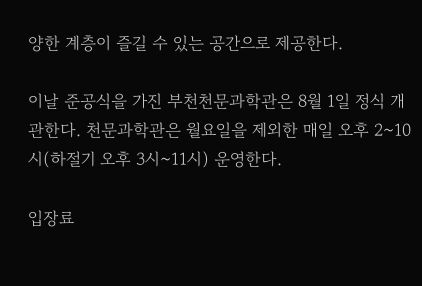양한 계층이 즐길 수 있는 공간으로 제공한다.

이날 준공식을 가진 부천천문과학관은 8월 1일 정식 개관한다. 천문과학관은 월요일을 제외한 매일 오후 2~10시(하절기 오후 3시~11시) 운영한다.

입장료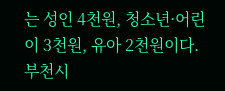는 성인 4천원, 청소년·어린이 3천원, 유아 2천원이다. 부천시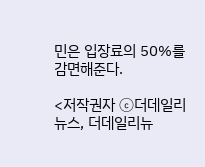민은 입장료의 50%를 감면해준다.

<저작권자 ⓒ더데일리뉴스, 더데일리뉴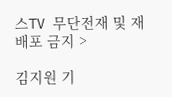스TV 무단전재 및 재배포 금지 >

김지원 기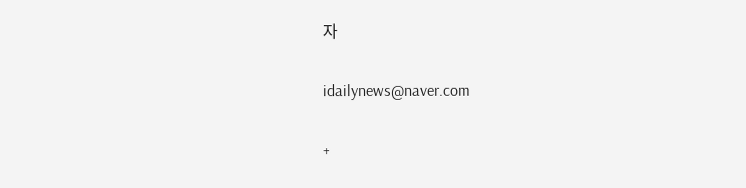자

idailynews@naver.com

+